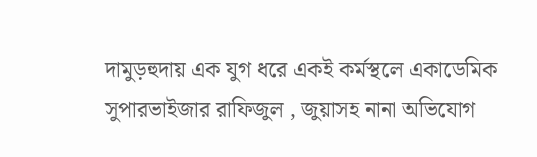দামুড়হুদায় এক যুগ ধরে একই কর্মস্থলে একাডেমিক সুপারভাইজার রাফিজুল , জুয়াসহ নানা অভিযোগ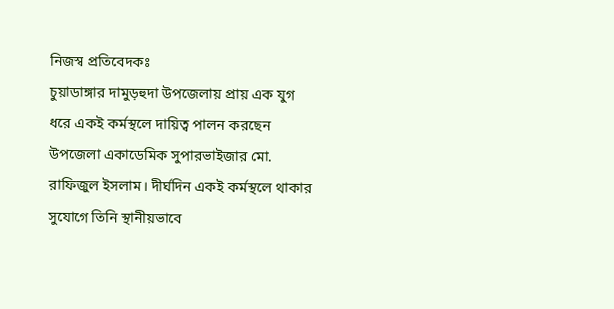নিজস্ব প্রতিবেদকঃ
চুয়াডাঙ্গার দামুড়হুদা উপজেলায় প্রায় এক যুগ ধরে একই কর্মস্থলে দায়িত্ব পালন করছেন উপজেলা একাডেমিক সুপারভাইজার মো. রাফিজুল ইসলাম। দীর্ঘদিন একই কর্মস্থলে থাকার সুযোগে তিনি স্থানীয়ভাবে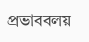প্রভাববলয়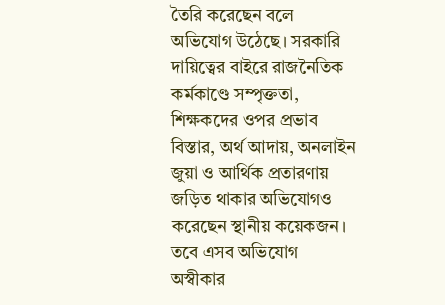তৈরি করেছেন বলে অভিযোগ উঠেছে। সরকারি দায়িত্বের বাইরে রাজনৈতিক কর্মকাণ্ডে সম্পৃক্ততা, শিক্ষকদের ওপর প্রভাব বিস্তার, অর্থ আদায়, অনলাইন জুয়া ও আর্থিক প্রতারণায় জড়িত থাকার অভিযোগও করেছেন স্থানীয় কয়েকজন। তবে এসব অভিযোগ অস্বীকার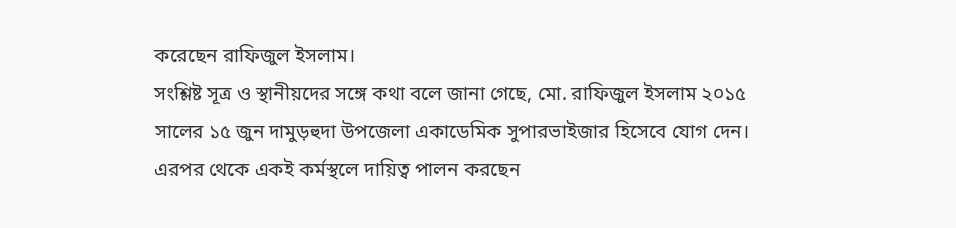করেছেন রাফিজুল ইসলাম।
সংশ্লিষ্ট সূত্র ও স্থানীয়দের সঙ্গে কথা বলে জানা গেছে, মো. রাফিজুল ইসলাম ২০১৫ সালের ১৫ জুন দামুড়হুদা উপজেলা একাডেমিক সুপারভাইজার হিসেবে যোগ দেন। এরপর থেকে একই কর্মস্থলে দায়িত্ব পালন করছেন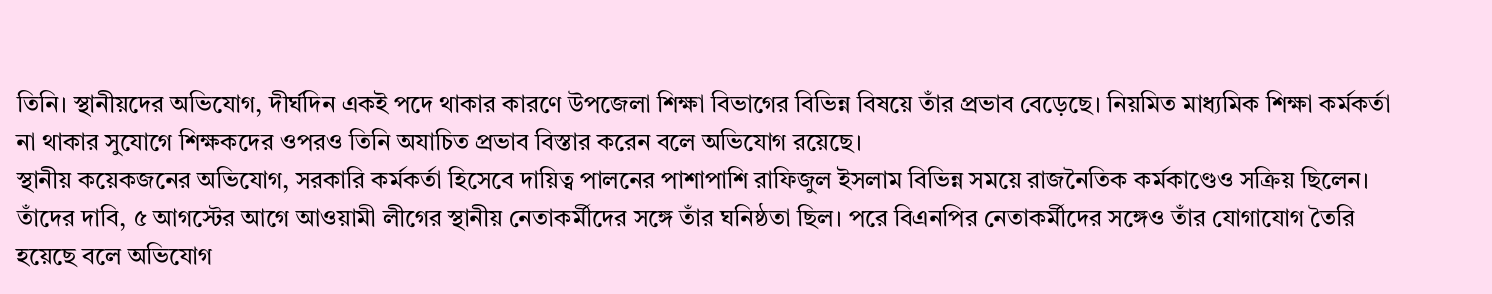তিনি। স্থানীয়দের অভিযোগ, দীর্ঘদিন একই পদে থাকার কারণে উপজেলা শিক্ষা বিভাগের বিভিন্ন বিষয়ে তাঁর প্রভাব বেড়েছে। নিয়মিত মাধ্যমিক শিক্ষা কর্মকর্তা না থাকার সুযোগে শিক্ষকদের ওপরও তিনি অযাচিত প্রভাব বিস্তার করেন বলে অভিযোগ রয়েছে।
স্থানীয় কয়েকজনের অভিযোগ, সরকারি কর্মকর্তা হিসেবে দায়িত্ব পালনের পাশাপাশি রাফিজুল ইসলাম বিভিন্ন সময়ে রাজনৈতিক কর্মকাণ্ডেও সক্রিয় ছিলেন। তাঁদের দাবি, ৫ আগস্টের আগে আওয়ামী লীগের স্থানীয় নেতাকর্মীদের সঙ্গে তাঁর ঘনিষ্ঠতা ছিল। পরে বিএনপির নেতাকর্মীদের সঙ্গেও তাঁর যোগাযোগ তৈরি হয়েছে বলে অভিযোগ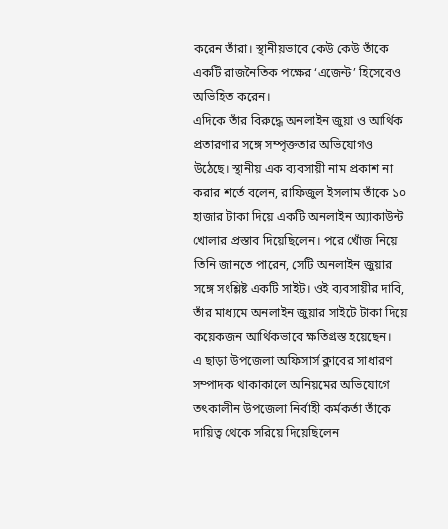করেন তাঁরা। স্থানীয়ভাবে কেউ কেউ তাঁকে একটি রাজনৈতিক পক্ষের ‘এজেন্ট’ হিসেবেও অভিহিত করেন।
এদিকে তাঁর বিরুদ্ধে অনলাইন জুয়া ও আর্থিক প্রতারণার সঙ্গে সম্পৃক্ততার অভিযোগও উঠেছে। স্থানীয় এক ব্যবসায়ী নাম প্রকাশ না করার শর্তে বলেন, রাফিজুল ইসলাম তাঁকে ১০ হাজার টাকা দিয়ে একটি অনলাইন অ্যাকাউন্ট খোলার প্রস্তাব দিয়েছিলেন। পরে খোঁজ নিয়ে তিনি জানতে পারেন, সেটি অনলাইন জুয়ার সঙ্গে সংশ্লিষ্ট একটি সাইট। ওই ব্যবসায়ীর দাবি, তাঁর মাধ্যমে অনলাইন জুয়ার সাইটে টাকা দিয়ে কয়েকজন আর্থিকভাবে ক্ষতিগ্রস্ত হয়েছেন।
এ ছাড়া উপজেলা অফিসার্স ক্লাবের সাধারণ সম্পাদক থাকাকালে অনিয়মের অভিযোগে তৎকালীন উপজেলা নির্বাহী কর্মকর্তা তাঁকে দায়িত্ব থেকে সরিয়ে দিয়েছিলেন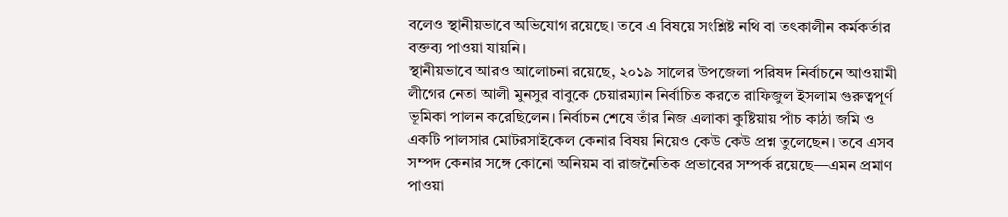বলেও স্থানীয়ভাবে অভিযোগ রয়েছে। তবে এ বিষয়ে সংশ্লিষ্ট নথি বা তৎকালীন কর্মকর্তার বক্তব্য পাওয়া যায়নি।
স্থানীয়ভাবে আরও আলোচনা রয়েছে, ২০১৯ সালের উপজেলা পরিষদ নির্বাচনে আওয়ামী লীগের নেতা আলী মুনসুর বাবুকে চেয়ারম্যান নির্বাচিত করতে রাফিজুল ইসলাম গুরুত্বপূর্ণ ভূমিকা পালন করেছিলেন। নির্বাচন শেষে তাঁর নিজ এলাকা কুষ্টিয়ায় পাঁচ কাঠা জমি ও একটি পালসার মোটরসাইকেল কেনার বিষয় নিয়েও কেউ কেউ প্রশ্ন তুলেছেন। তবে এসব সম্পদ কেনার সঙ্গে কোনো অনিয়ম বা রাজনৈতিক প্রভাবের সম্পর্ক রয়েছে—এমন প্রমাণ পাওয়া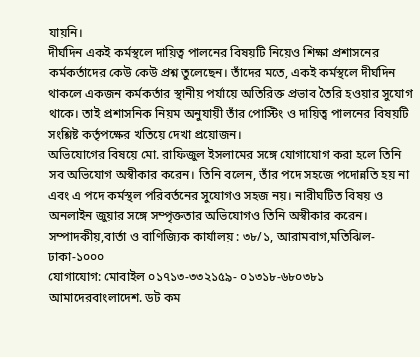যায়নি।
দীর্ঘদিন একই কর্মস্থলে দায়িত্ব পালনের বিষয়টি নিয়েও শিক্ষা প্রশাসনের কর্মকর্তাদের কেউ কেউ প্রশ্ন তুলেছেন। তাঁদের মতে, একই কর্মস্থলে দীর্ঘদিন থাকলে একজন কর্মকর্তার স্থানীয় পর্যায়ে অতিরিক্ত প্রভাব তৈরি হওয়ার সুযোগ থাকে। তাই প্রশাসনিক নিয়ম অনুযায়ী তাঁর পোস্টিং ও দায়িত্ব পালনের বিষয়টি সংশ্লিষ্ট কর্তৃপক্ষের খতিয়ে দেখা প্রয়োজন।
অভিযোগের বিষয়ে মো. রাফিজুল ইসলামের সঙ্গে যোগাযোগ করা হলে তিনি সব অভিযোগ অস্বীকার করেন। তিনি বলেন, তাঁর পদে সহজে পদোন্নতি হয় না এবং এ পদে কর্মস্থল পরিবর্তনের সুযোগও সহজ নয়। নারীঘটিত বিষয় ও অনলাইন জুয়ার সঙ্গে সম্পৃক্ততার অভিযোগও তিনি অস্বীকার করেন।
সম্পাদকীয়,বার্তা ও বাণিজ্যিক কার্যালয় : ৩৮/১, আরামবাগ,মতিঝিল-ঢাকা-১০০০
যোগাযোগ: মোবাইল ০১৭১৩-৩৩২১৫৯- ০১৩১৮-৬৮০৩৮১
আমাদেরবাংলাদেশ. ডট কম